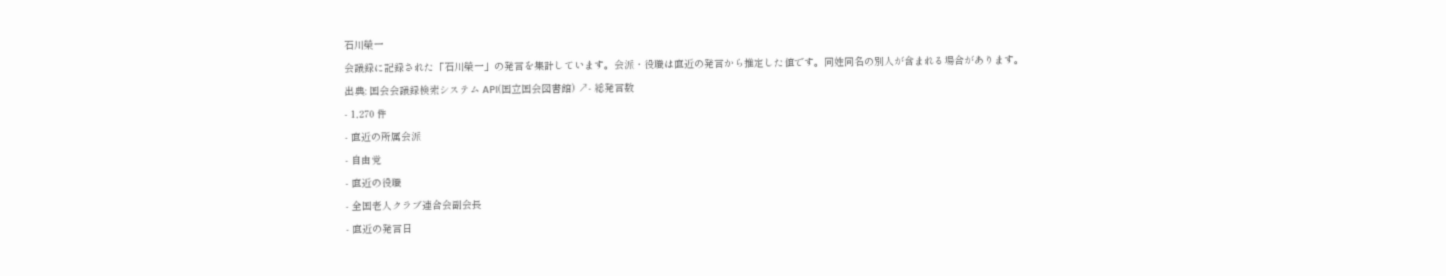石川榮一
会議録に記録された「石川榮一」の発言を集計しています。会派・役職は直近の発言から推定した値です。同姓同名の別人が含まれる場合があります。
出典: 国会会議録検索システム API(国立国会図書館) ↗- 総発言数
- 1,270 件
- 直近の所属会派
- 自由党
- 直近の役職
- 全国老人クラブ連合会副会長
- 直近の発言日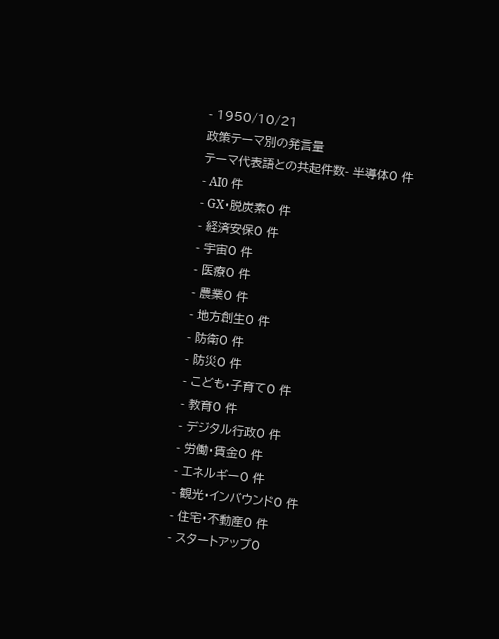- 1950/10/21
政策テーマ別の発言量
テーマ代表語との共起件数- 半導体0 件
- AI0 件
- GX・脱炭素0 件
- 経済安保0 件
- 宇宙0 件
- 医療0 件
- 農業0 件
- 地方創生0 件
- 防衛0 件
- 防災0 件
- こども・子育て0 件
- 教育0 件
- デジタル行政0 件
- 労働・賃金0 件
- エネルギー0 件
- 観光・インバウンド0 件
- 住宅・不動産0 件
- スタートアップ0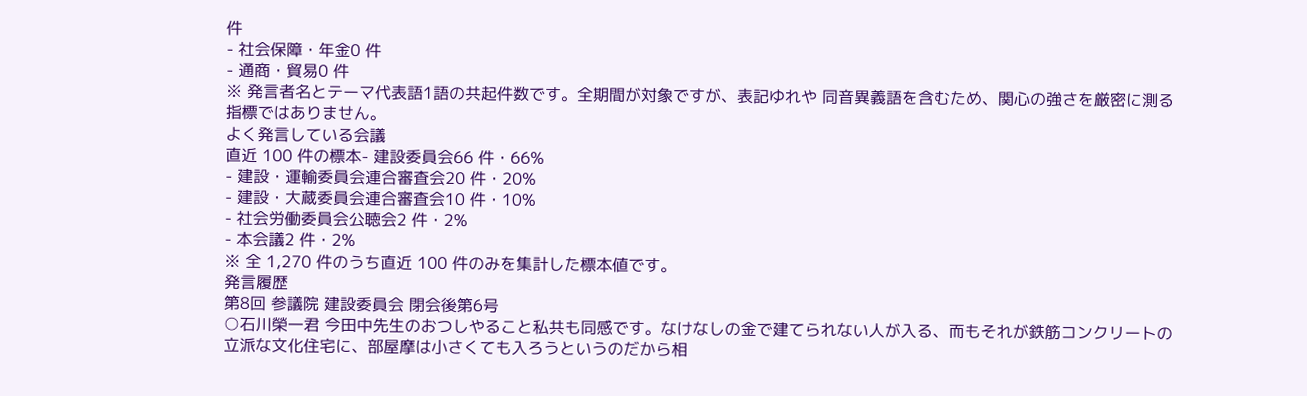件
- 社会保障・年金0 件
- 通商・貿易0 件
※ 発言者名とテーマ代表語1語の共起件数です。全期間が対象ですが、表記ゆれや 同音異義語を含むため、関心の強さを厳密に測る指標ではありません。
よく発言している会議
直近 100 件の標本- 建設委員会66 件・66%
- 建設・運輸委員会連合審査会20 件・20%
- 建設・大蔵委員会連合審査会10 件・10%
- 社会労働委員会公聴会2 件・2%
- 本会議2 件・2%
※ 全 1,270 件のうち直近 100 件のみを集計した標本値です。
発言履歴
第8回 参議院 建設委員会 閉会後第6号
○石川榮一君 今田中先生のおつしやること私共も同感です。なけなしの金で建てられない人が入る、而もそれが鉄筋コンクリートの立派な文化住宅に、部屋摩は小さくても入ろうというのだから相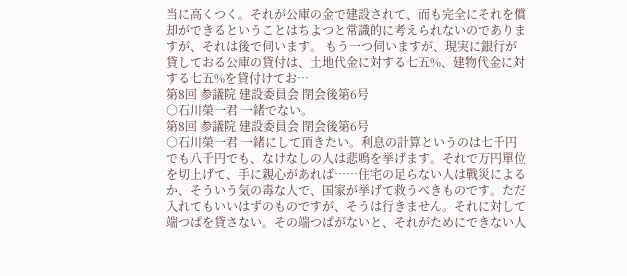当に高くつく。それが公庫の金で建設されて、而も完全にそれを償却ができるということはちよつと常識的に考えられないのでありますが、それは後で伺います。 もう一つ伺いますが、現実に銀行が貸しておる公庫の貸付は、土地代金に対する七五%、建物代金に対する七五%を貸付けてお…
第8回 参議院 建設委員会 閉会後第6号
○石川榮一君 一緒でない。
第8回 参議院 建設委員会 閉会後第6号
○石川榮一君 一緒にして頂きたい。利息の計算というのは七千円でも八千円でも、なけなしの人は悲鳴を挙げます。それで万円單位を切上げて、手に親心があれば……住宅の足らない人は戰災によるか、そういう気の毒な人で、国家が挙げて救うべきものです。ただ入れてもいいはずのものですが、そうは行きません。それに対して端つぱを貸さない。その端つぱがないと、それがためにできない人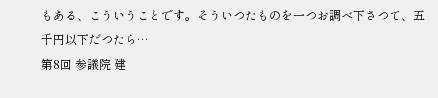もある、こういうことです。そういつたものを一つお調べ下さつて、五千円以下だつたら…
第8回 参議院 建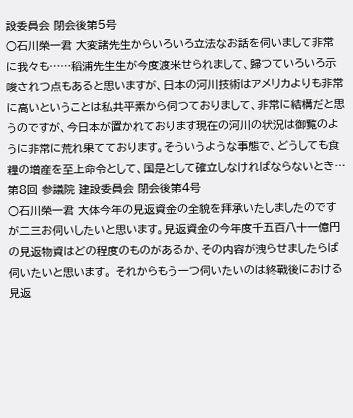設委員会 閉会後第5号
○石川榮一君 大変諸先生からいろいろ立法なお話を伺いまして非常に我々も……稻浦先生生が今度渡米せられまして、歸つていろいろ示唆されつ点もあると思いますが、日本の河川技術はアメリカよりも非常に高いということは私共平素から伺つておりまして、非常に結構だと思うのですが、今日本が置かれております現在の河川の状況は御覧のように非常に荒れ果てております。そういうような事態で、どうしても食糧の増産を至上命令として、国是として確立しなければならないとき…
第8回 参議院 建設委員会 閉会後第4号
○石川榮一君 大体今年の見返資金の全貌を拜承いたしましたのですが二三お伺いしたいと思います。見返資金の今年度千五百八十一億円の見返物資はどの程度のものがあるか、その内容が洩らせましたらば伺いたいと思います。 それからもう一つ伺いたいのは終戰後における見返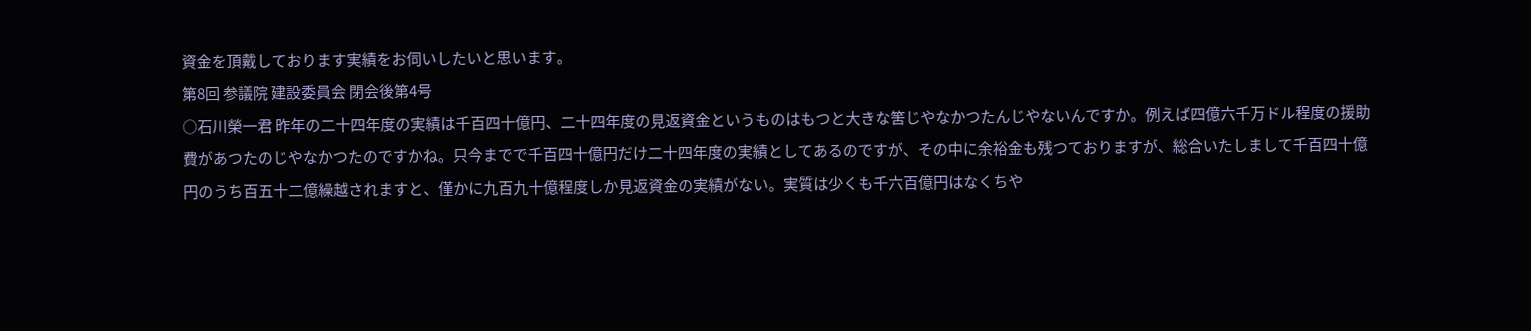資金を頂戴しております実績をお伺いしたいと思います。
第8回 参議院 建設委員会 閉会後第4号
○石川榮一君 昨年の二十四年度の実績は千百四十億円、二十四年度の見返資金というものはもつと大きな筈じやなかつたんじやないんですか。例えば四億六千万ドル程度の援助費があつたのじやなかつたのですかね。只今までで千百四十億円だけ二十四年度の実績としてあるのですが、その中に余裕金も残つておりますが、総合いたしまして千百四十億円のうち百五十二億繰越されますと、僅かに九百九十億程度しか見返資金の実績がない。実質は少くも千六百億円はなくちや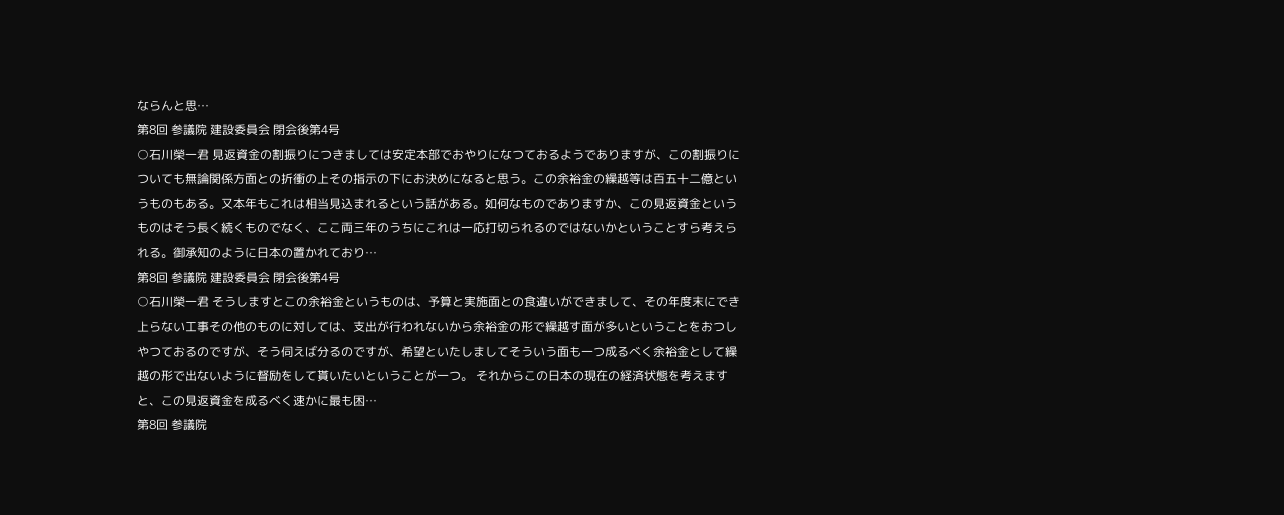ならんと思…
第8回 参議院 建設委員会 閉会後第4号
○石川榮一君 見返資金の割振りにつきましては安定本部でおやりになつておるようでありますが、この割振りについても無論関係方面との折衝の上その指示の下にお決めになると思う。この余裕金の繰越等は百五十二億というものもある。又本年もこれは相当見込まれるという話がある。如何なものでありますか、この見返資金というものはそう長く続くものでなく、ここ両三年のうちにこれは一応打切られるのではないかということすら考えられる。御承知のように日本の置かれており…
第8回 参議院 建設委員会 閉会後第4号
○石川榮一君 そうしますとこの余裕金というものは、予算と実施面との食違いができまして、その年度末にでき上らない工事その他のものに対しては、支出が行われないから余裕金の形で繰越す面が多いということをおつしやつておるのですが、そう伺えば分るのですが、希望といたしましてそういう面も一つ成るべく余裕金として繰越の形で出ないように督励をして貰いたいということが一つ。 それからこの日本の現在の経済状態を考えますと、この見返資金を成るべく速かに最も困…
第8回 参議院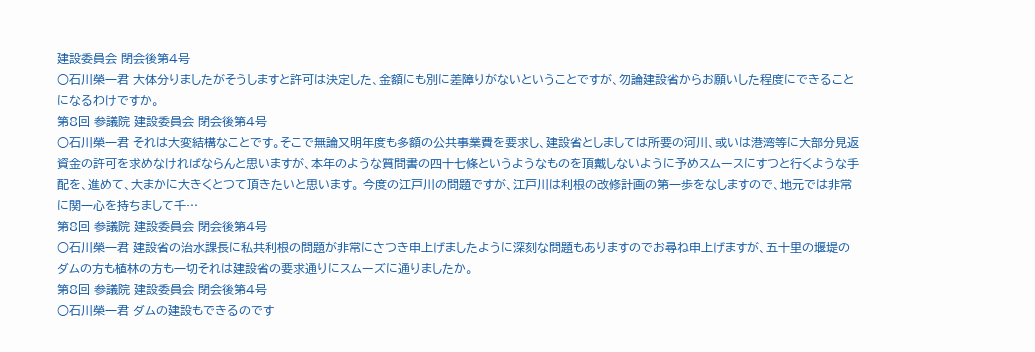建設委員会 閉会後第4号
○石川榮一君 大体分りましたがそうしますと許可は決定した、金額にも別に差障りがないということですが、勿論建設省からお願いした程度にできることになるわけですか。
第8回 参議院 建設委員会 閉会後第4号
○石川榮一君 それは大変結構なことです。そこで無論又明年度も多額の公共事業費を要求し、建設省としましては所要の河川、或いは港湾等に大部分見返資金の許可を求めなければならんと思いますが、本年のような質問書の四十七條というようなものを頂戴しないように予めスムースにすつと行くような手配を、進めて、大まかに大きくとつて頂きたいと思います。 今度の江戸川の問題ですが、江戸川は利根の改修計画の第一歩をなしますので、地元では非常に関一心を持ちまして千…
第8回 参議院 建設委員会 閉会後第4号
○石川榮一君 建設省の治水課長に私共利根の問題が非常にさつき申上げましたように深刻な問題もありますのでお尋ね申上げますが、五十里の堰堤のダムの方も植林の方も一切それは建設省の要求通りにスムーズに通りましたか。
第8回 参議院 建設委員会 閉会後第4号
○石川榮一君 ダムの建設もできるのです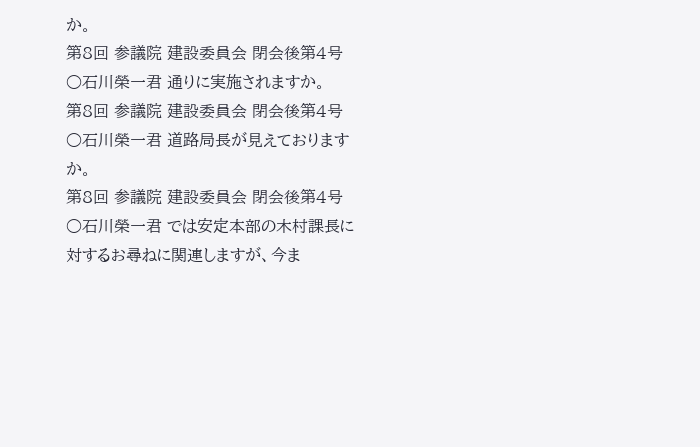か。
第8回 参議院 建設委員会 閉会後第4号
○石川榮一君 通りに実施されますか。
第8回 参議院 建設委員会 閉会後第4号
○石川榮一君 道路局長が見えておりますか。
第8回 参議院 建設委員会 閉会後第4号
○石川榮一君 では安定本部の木村課長に対するお尋ねに関連しますが、今ま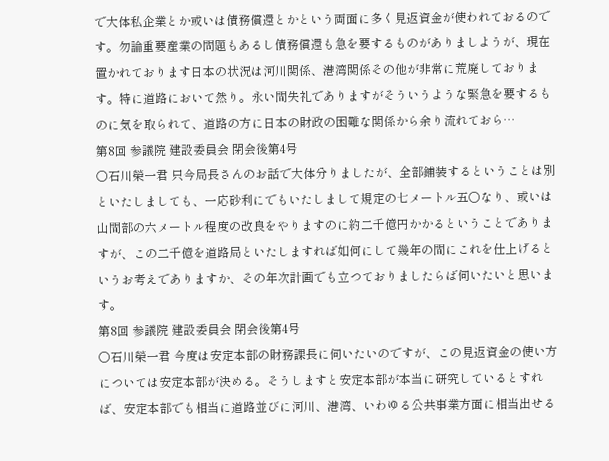で大体私企業とか或いは債務償還とかという両面に多く見返資金が使われておるのです。勿論重要産業の問題もあるし債務償還も急を要するものがありましようが、現在置かれております日本の状況は河川関係、港湾関係その他が非常に荒廃しております。特に道路において然り。永い間失礼でありますがそういうような緊急を要するものに気を取られて、道路の方に日本の財政の困難な関係から余り流れておら…
第8回 参議院 建設委員会 閉会後第4号
○石川榮一君 只今局長さんのお話で大体分りましたが、全部鋪装するということは別といたしましても、一応砂利にでもいたしまして規定の七メートル五〇なり、或いは山間部の六メートル程度の改良をやりますのに約二千億円かかるということでありますが、この二千億を道路局といたしますれば如何にして幾年の間にこれを仕上げるというお考えでありますか、その年次計画でも立つておりましたらば伺いたいと思います。
第8回 参議院 建設委員会 閉会後第4号
○石川榮一君 今度は安定本部の財務課長に伺いたいのですが、この見返資金の使い方については安定本部が決める。そうしますと安定本部が本当に研究しているとすれば、安定本部でも相当に道路並びに河川、港湾、いわゆる公共事業方面に相当出せる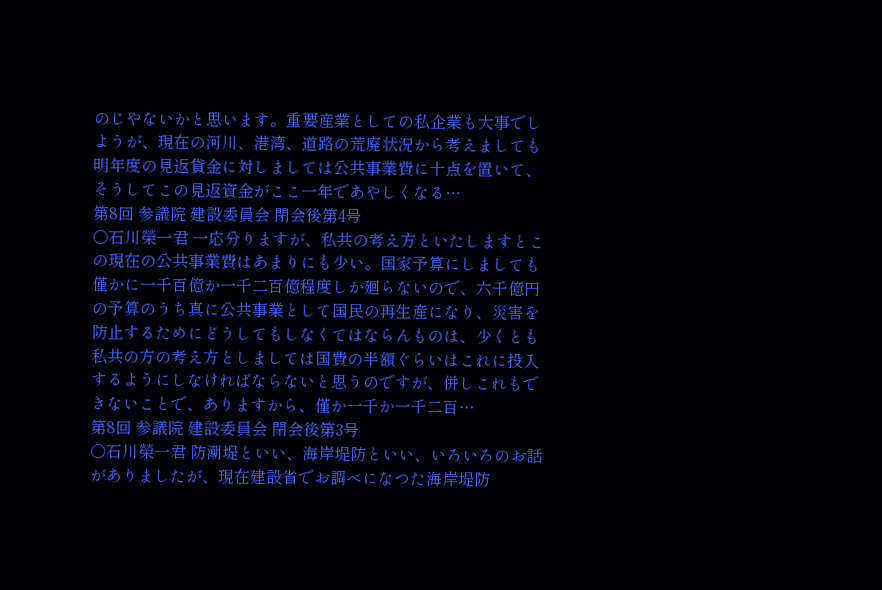のじやないかと思います。重要産業としての私企業も大事でしようが、現在の河川、港湾、道路の荒廃状況から考えましても明年度の見返貸金に対しましては公共事業費に十点を置いて、そうしてこの見返資金がここ一年であやしくなる…
第8回 参議院 建設委員会 閉会後第4号
○石川榮一君 一応分りますが、私共の考え方といたしますとこの現在の公共事業費はあまりにも少い。国家予算にしましても僅かに一千百億か一千二百億程度しか廻らないので、六千億円の予算のうち真に公共事業として国民の再生産になり、災害を防止するためにどうしてもしなくてはならんものは、少くとも私共の方の考え方としましては国費の半額ぐらいはこれに投入するようにしなければならないと思うのですが、併しこれもできないことで、ありますから、僅か一千か一千二百…
第8回 参議院 建設委員会 閉会後第3号
○石川榮一君 防潮堤といい、海岸堤防といい、いろいろのお話がありましたが、現在建設省でお調べになつた海岸堤防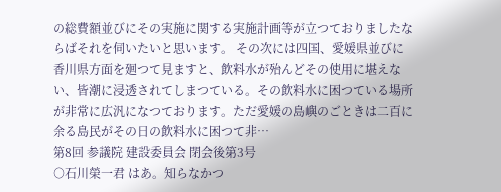の総費額並びにその実施に関する実施計画等が立つておりましたならばそれを伺いたいと思います。 その次には四国、愛媛県並びに香川県方面を廻つて見ますと、飲料水が殆んどその使用に堪えない、皆潮に浸透されてしまつている。その飲料水に困つている場所が非常に広汎になつております。ただ愛媛の島嶼のごときは二百に余る島民がその日の飲料水に困つて非…
第8回 参議院 建設委員会 閉会後第3号
○石川榮一君 はあ。知らなかつ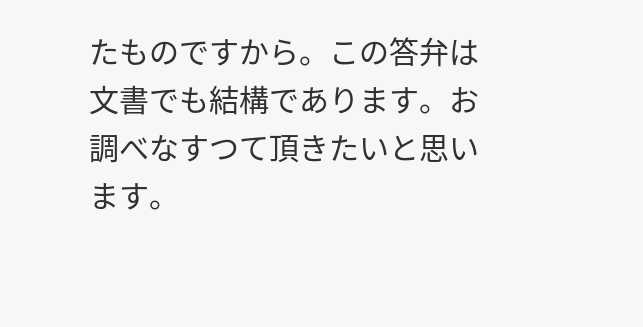たものですから。この答弁は文書でも結構であります。お調べなすつて頂きたいと思います。